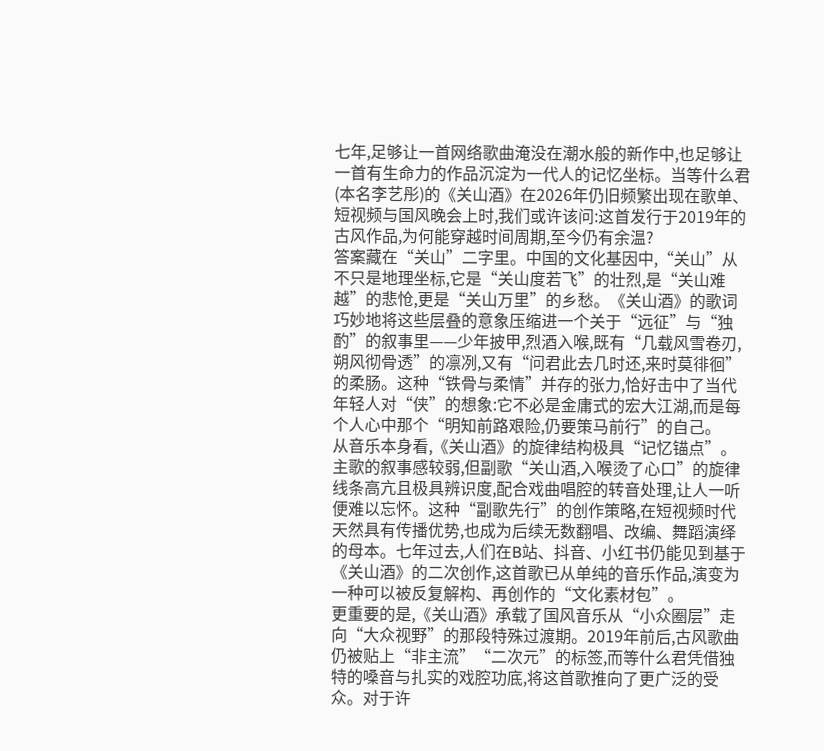七年,足够让一首网络歌曲淹没在潮水般的新作中,也足够让一首有生命力的作品沉淀为一代人的记忆坐标。当等什么君(本名李艺彤)的《关山酒》在2026年仍旧频繁出现在歌单、短视频与国风晚会上时,我们或许该问:这首发行于2019年的古风作品,为何能穿越时间周期,至今仍有余温?
答案藏在“关山”二字里。中国的文化基因中,“关山”从不只是地理坐标,它是“关山度若飞”的壮烈,是“关山难越”的悲怆,更是“关山万里”的乡愁。《关山酒》的歌词巧妙地将这些层叠的意象压缩进一个关于“远征”与“独酌”的叙事里——少年披甲,烈酒入喉,既有“几载风雪卷刃,朔风彻骨透”的凛冽,又有“问君此去几时还,来时莫徘徊”的柔肠。这种“铁骨与柔情”并存的张力,恰好击中了当代年轻人对“侠”的想象:它不必是金庸式的宏大江湖,而是每个人心中那个“明知前路艰险,仍要策马前行”的自己。
从音乐本身看,《关山酒》的旋律结构极具“记忆锚点”。主歌的叙事感较弱,但副歌“关山酒,入喉烫了心口”的旋律线条高亢且极具辨识度,配合戏曲唱腔的转音处理,让人一听便难以忘怀。这种“副歌先行”的创作策略,在短视频时代天然具有传播优势,也成为后续无数翻唱、改编、舞蹈演绎的母本。七年过去,人们在B站、抖音、小红书仍能见到基于《关山酒》的二次创作,这首歌已从单纯的音乐作品,演变为一种可以被反复解构、再创作的“文化素材包”。
更重要的是,《关山酒》承载了国风音乐从“小众圈层”走向“大众视野”的那段特殊过渡期。2019年前后,古风歌曲仍被贴上“非主流”“二次元”的标签,而等什么君凭借独特的嗓音与扎实的戏腔功底,将这首歌推向了更广泛的受众。对于许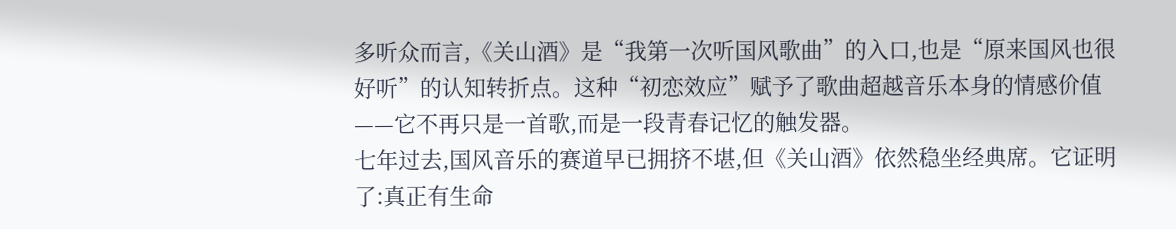多听众而言,《关山酒》是“我第一次听国风歌曲”的入口,也是“原来国风也很好听”的认知转折点。这种“初恋效应”赋予了歌曲超越音乐本身的情感价值——它不再只是一首歌,而是一段青春记忆的触发器。
七年过去,国风音乐的赛道早已拥挤不堪,但《关山酒》依然稳坐经典席。它证明了:真正有生命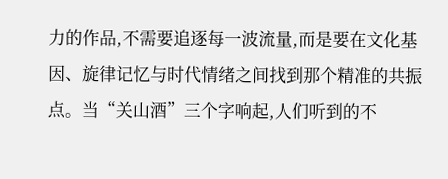力的作品,不需要追逐每一波流量,而是要在文化基因、旋律记忆与时代情绪之间找到那个精准的共振点。当“关山酒”三个字响起,人们听到的不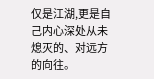仅是江湖,更是自己内心深处从未熄灭的、对远方的向往。